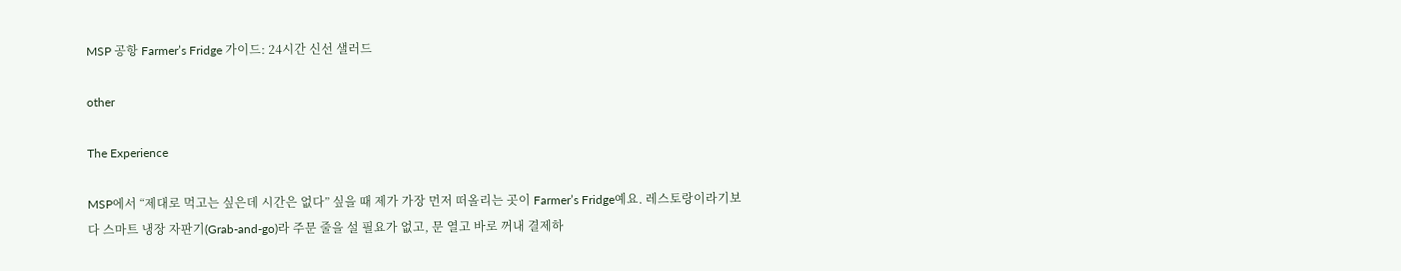MSP 공항 Farmer’s Fridge 가이드: 24시간 신선 샐러드

other

The Experience

MSP에서 “제대로 먹고는 싶은데 시간은 없다” 싶을 때 제가 가장 먼저 떠올리는 곳이 Farmer’s Fridge예요. 레스토랑이라기보다 스마트 냉장 자판기(Grab-and-go)라 주문 줄을 설 필요가 없고, 문 열고 바로 꺼내 결제하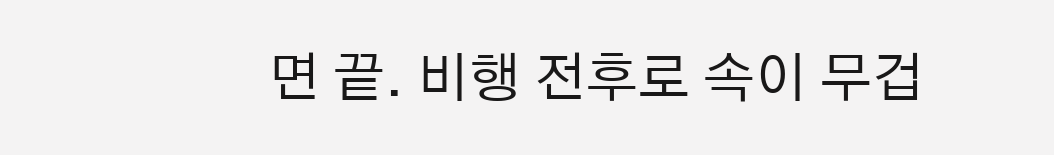면 끝. 비행 전후로 속이 무겁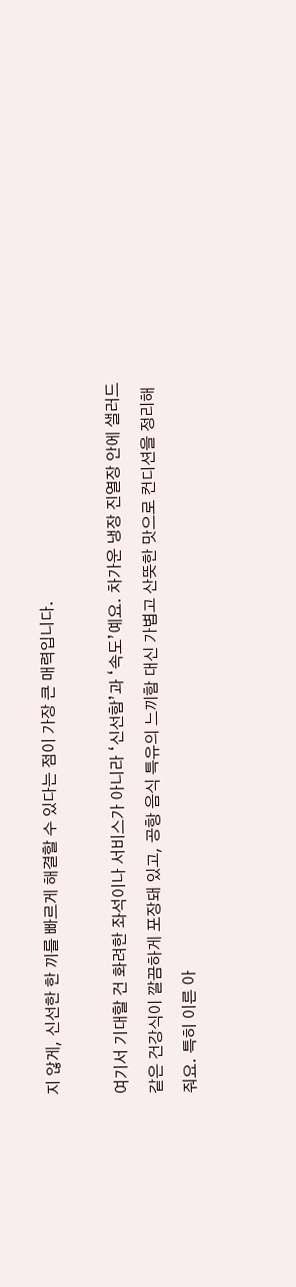지 않게, 신선한 한 끼를 빠르게 해결할 수 있다는 점이 가장 큰 매력입니다.

여기서 기대할 건 화려한 좌석이나 서비스가 아니라 ‘신선함’과 ‘속도’예요. 차가운 냉장 진열장 안에 샐러드 같은 건강식이 깔끔하게 포장돼 있고, 공항 음식 특유의 느끼함 대신 가볍고 산뜻한 맛으로 컨디션을 정리해줘요. 특히 이른 아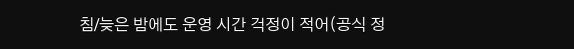침/늦은 밤에도 운영 시간 걱정이 적어(공식 정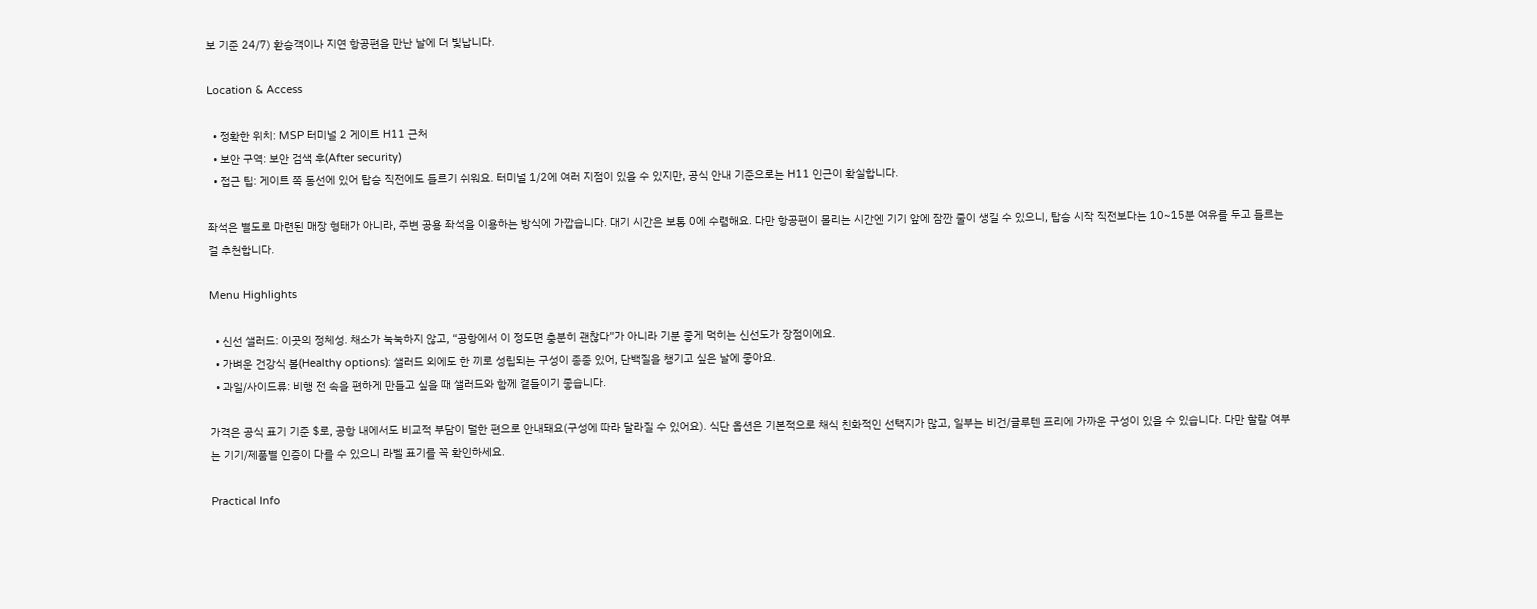보 기준 24/7) 환승객이나 지연 항공편을 만난 날에 더 빛납니다.

Location & Access

  • 정확한 위치: MSP 터미널 2 게이트 H11 근처
  • 보안 구역: 보안 검색 후(After security)
  • 접근 팁: 게이트 쪽 동선에 있어 탑승 직전에도 들르기 쉬워요. 터미널 1/2에 여러 지점이 있을 수 있지만, 공식 안내 기준으로는 H11 인근이 확실합니다.

좌석은 별도로 마련된 매장 형태가 아니라, 주변 공용 좌석을 이용하는 방식에 가깝습니다. 대기 시간은 보통 0에 수렴해요. 다만 항공편이 몰리는 시간엔 기기 앞에 잠깐 줄이 생길 수 있으니, 탑승 시작 직전보다는 10~15분 여유를 두고 들르는 걸 추천합니다.

Menu Highlights

  • 신선 샐러드: 이곳의 정체성. 채소가 눅눅하지 않고, “공항에서 이 정도면 충분히 괜찮다”가 아니라 기분 좋게 먹히는 신선도가 장점이에요.
  • 가벼운 건강식 볼(Healthy options): 샐러드 외에도 한 끼로 성립되는 구성이 종종 있어, 단백질을 챙기고 싶은 날에 좋아요.
  • 과일/사이드류: 비행 전 속을 편하게 만들고 싶을 때 샐러드와 함께 곁들이기 좋습니다.

가격은 공식 표기 기준 $로, 공항 내에서도 비교적 부담이 덜한 편으로 안내돼요(구성에 따라 달라질 수 있어요). 식단 옵션은 기본적으로 채식 친화적인 선택지가 많고, 일부는 비건/글루텐 프리에 가까운 구성이 있을 수 있습니다. 다만 할랄 여부는 기기/제품별 인증이 다를 수 있으니 라벨 표기를 꼭 확인하세요.

Practical Info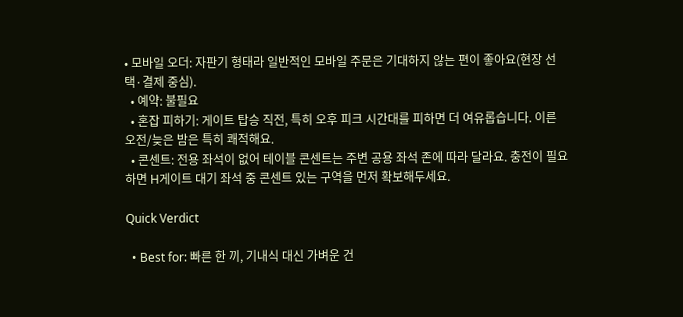• 모바일 오더: 자판기 형태라 일반적인 모바일 주문은 기대하지 않는 편이 좋아요(현장 선택·결제 중심).
  • 예약: 불필요
  • 혼잡 피하기: 게이트 탑승 직전, 특히 오후 피크 시간대를 피하면 더 여유롭습니다. 이른 오전/늦은 밤은 특히 쾌적해요.
  • 콘센트: 전용 좌석이 없어 테이블 콘센트는 주변 공용 좌석 존에 따라 달라요. 충전이 필요하면 H게이트 대기 좌석 중 콘센트 있는 구역을 먼저 확보해두세요.

Quick Verdict

  • Best for: 빠른 한 끼, 기내식 대신 가벼운 건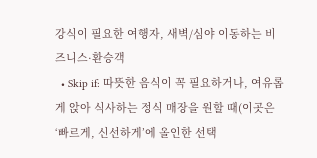강식이 필요한 여행자, 새벽/심야 이동하는 비즈니스·환승객
  • Skip if: 따뜻한 음식이 꼭 필요하거나, 여유롭게 앉아 식사하는 정식 매장을 원할 때(이곳은 ‘빠르게, 신선하게’에 올인한 선택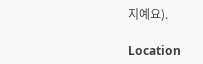지예요).

Location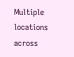Multiple locations across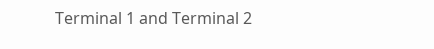Terminal 1 and Terminal 2